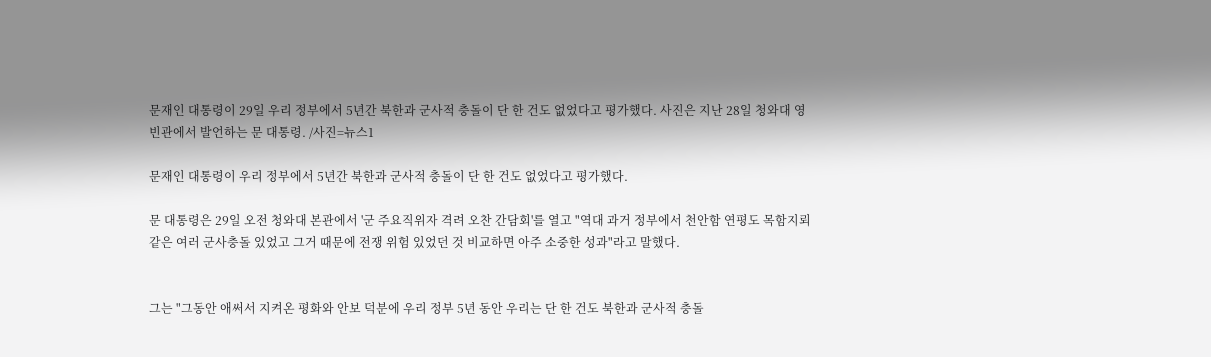문재인 대통령이 29일 우리 정부에서 5년간 북한과 군사적 충돌이 단 한 건도 없었다고 평가했다. 사진은 지난 28일 청와대 영빈관에서 발언하는 문 대통령. /사진=뉴스1

문재인 대통령이 우리 정부에서 5년간 북한과 군사적 충돌이 단 한 건도 없었다고 평가했다.

문 대통령은 29일 오전 청와대 본관에서 '군 주요직위자 격려 오찬 간담회'를 열고 "역대 과거 정부에서 천안함 연평도 목함지뢰 같은 여러 군사충돌 있었고 그거 때문에 전쟁 위험 있었던 것 비교하면 아주 소중한 성과"라고 말했다.


그는 "그동안 애써서 지켜온 평화와 안보 덕분에 우리 정부 5년 동안 우리는 단 한 건도 북한과 군사적 충돌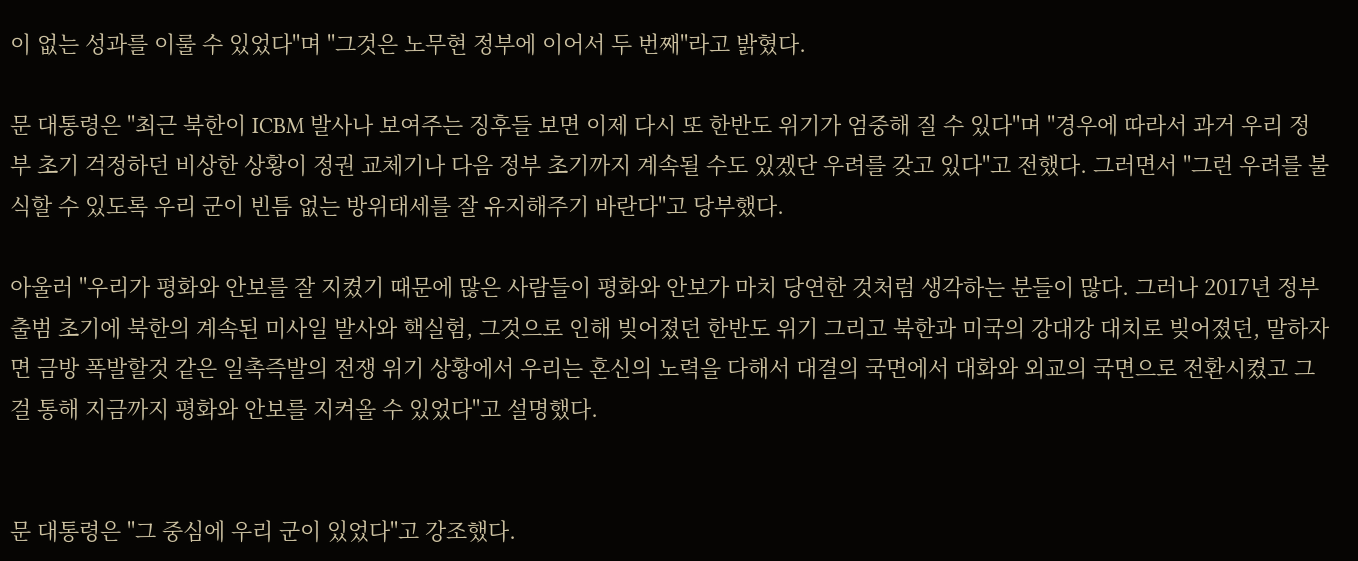이 없는 성과를 이룰 수 있었다"며 "그것은 노무현 정부에 이어서 두 번째"라고 밝혔다.

문 대통령은 "최근 북한이 ICBM 발사나 보여주는 징후들 보면 이제 다시 또 한반도 위기가 엄중해 질 수 있다"며 "경우에 따라서 과거 우리 정부 초기 걱정하던 비상한 상황이 정권 교체기나 다음 정부 초기까지 계속될 수도 있겠단 우려를 갖고 있다"고 전했다. 그러면서 "그런 우려를 불식할 수 있도록 우리 군이 빈틈 없는 방위태세를 잘 유지해주기 바란다"고 당부했다.

아울러 "우리가 평화와 안보를 잘 지켰기 때문에 많은 사람들이 평화와 안보가 마치 당연한 것처럼 생각하는 분들이 많다. 그러나 2017년 정부 출범 초기에 북한의 계속된 미사일 발사와 핵실험, 그것으로 인해 빚어졌던 한반도 위기 그리고 북한과 미국의 강대강 대치로 빚어졌던, 말하자면 금방 폭발할것 같은 일촉즉발의 전쟁 위기 상황에서 우리는 혼신의 노력을 다해서 대결의 국면에서 대화와 외교의 국면으로 전환시켰고 그걸 통해 지금까지 평화와 안보를 지켜올 수 있었다"고 설명했다.


문 대통령은 "그 중심에 우리 군이 있었다"고 강조했다.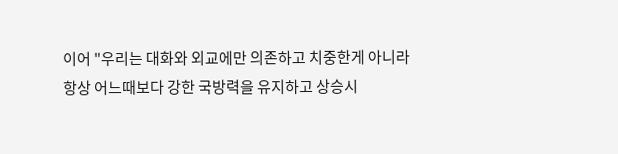이어 "우리는 대화와 외교에만 의존하고 치중한게 아니라 항상 어느때보다 강한 국방력을 유지하고 상승시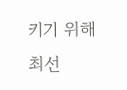키기 위해 최선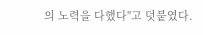의 노력을 다했다"고 덧붙였다.